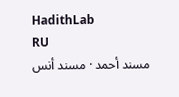HadithLab
RU
مسند أحمد · مسند أنس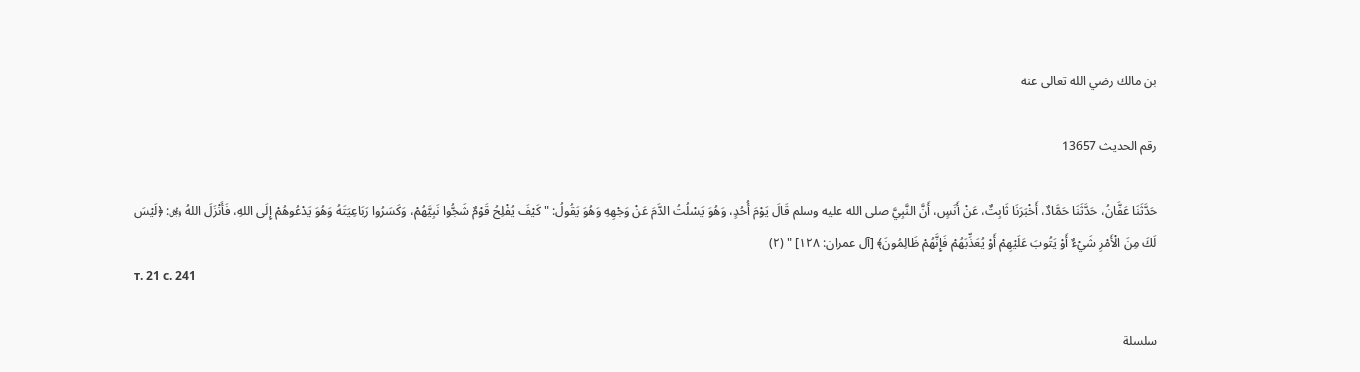بن مالك رضي الله تعالى عنه

رقم الحديث 13657

حَدَّثَنَا عَفَّانُ، حَدَّثَنَا حَمَّادٌ، أَخْبَرَنَا ثَابِتٌ، عَنْ أَنَسٍ، أَنَّ النَّبِيَّ صلى الله عليه وسلم قَالَ يَوْمَ أُحُدٍ، وَهُوَ يَسْلُتُ الدَّمَ عَنْ وَجْهِهِ وَهُوَ يَقُولُ: " كَيْفَ يُفْلِحُ قَوْمٌ شَجُّوا نَبِيَّهُمْ، وَكَسَرُوا رَبَاعِيَتَهُ وَهُوَ يَدْعُوهُمْ إِلَى اللهِ، فَأَنْزَلَ اللهُ ﷿: ﴿لَيْسَ لَكَ مِنَ الْأَمْرِ شَيْءٌ أَوْ يَتُوبَ عَلَيْهِمْ أَوْ يُعَذِّبَهُمْ فَإِنَّهُمْ ظَالِمُونَ﴾ [آل عمران: ١٢٨] " (٢)
т. 21 с. 241

سلسلة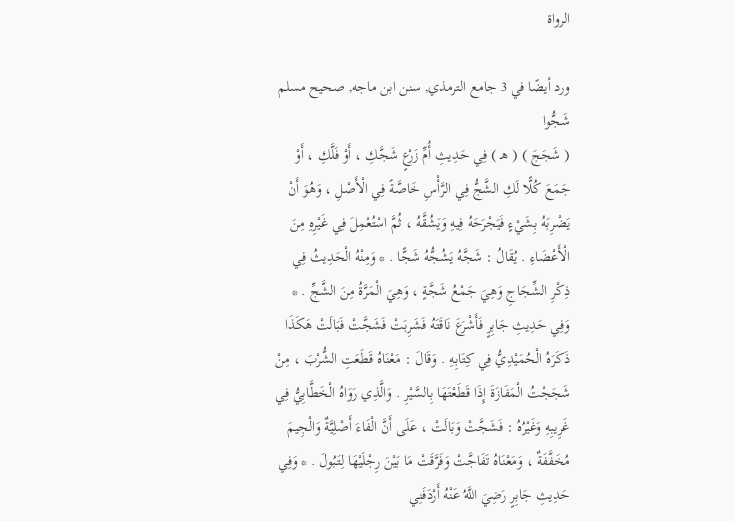الرواة

ورد أيضًا في 3 جامع الترمذي, سنن ابن ماجه, صحيح مسلم
شَجُّوا
( شَجَجَ ) ( هـ ) فِي حَدِيثِ أُمِّ زَرْعٍ شَجَّكِ ، أَوْ فَلَّكِ ، أَوْ جَمَعَ كُلًّا لَكِ الشَّجُّ فِي الرَّأْسِ خَاصَّةً فِي الْأَصْلِ ، وَهُوَ أَنْ يَضْرِبَهُ بِشَيْءٍ فَيَجْرَحَهُ فِيهِ وَيَشُقَّهُ ، ثُمَّ اسْتُعْمِلَ فِي غَيْرِهِ مِنَ الْأَعْضَاءِ . يُقَالُ : شَجَّهُ يَشُجُّهُ شَجًّا . * وَمِنْهُ الْحَدِيثُ فِي ذِكْرِ الشِّجَاجِ وَهِيَ جَمْعُ شَجَّةٍ ، وَهِيَ الْمَرَّةُ مِنَ الشَّجِّ . * وَفِي حَدِيثِ جَابِرٍ فَأَشْرَعَ نَاقَتَهُ فَشَرِبَتْ فَشَجَّتْ فَبَالَتْ هَكَذَا ذَكَرَهُ الْحُمَيْدِيُّ فِي كِتَابِهِ . وَقَالَ : مَعْنَاهُ قَطَعَتِ الشُّرْبَ ، مِنْ شَجَجْتُ الْمَفَازَةَ إِذَا قَطَعْتَهَا بِالسَّيْرِ . وَالَّذِي رَوَاهُ الْخَطَّابِيُّ فِي غَرِيبِهِ وَغَيْرُهُ : فَشَجَّتْ وَبَالَتْ ، عَلَى أَنَّ الْفَاءَ أَصْلِيَّةٌ وَالْجِيمَ مُخَفَّفَةٌ ، وَمَعْنَاهُ تَفَاجَّتْ وَفَرَّقَتْ مَا بَيْنَ رِجْلَيْهَا لِتَبُولَ . * وَفِي حَدِيثِ جَابِرٍ رَضِيَ اللَّهُ عَنْهُ أَرْدَفَنِي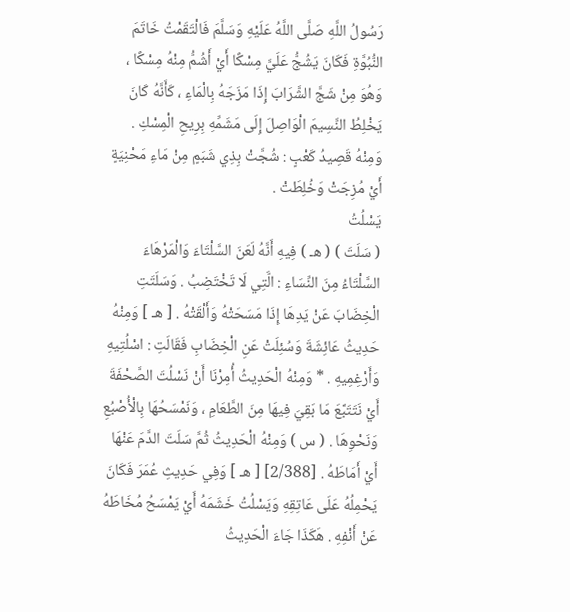رَسُولُ اللَّهِ صَلَّى اللَّهُ عَلَيْهِ وَسَلَّمَ فَالْتَقَمْتُ خَاتَمَ النُّبُوَّةِ فَكَانَ يَشُجُّ عَلَيَّ مِسْكًا أَيْ أَشُمُّ مِنْهُ مِسْكًا ، وَهُوَ مِنْ شَجَّ الشَّرَابَ إِذَا مَزَجَهُ بِالْمَاءِ ، كَأَنَّهُ كَانَ يَخْلِطُ النَّسِيمَ الْوَاصِلَ إِلَى مَشَمِّهِ بِرِيحِ الْمِسْكِ . وَمِنْهُ قَصِيدُ كَعْبٍ : شُجَّتْ بِذِي شَبَمٍ مِنْ مَاءِ مَحْنِيَةٍ أَيْ مُزِجَتْ وَخُلِطَتْ .
يَسْلُتُ
( سَلَتَ ) ( هـ ) فِيهِ أَنَّهُ لَعَنَ السَّلْتَاءَ وَالْمَرْهَاءَ السَّلْتَاءُ مِنَ النِّسَاءِ : الَّتِي لَا تَخْتَضِبُ . وَسَلَتَتِ الْخِضَابَ عَنْ يَدِهَا إِذَا مَسَحَتْهُ وَأَلْقَتْهُ . [ هـ ] وَمِنْهُ حَدِيثُ عَائِشَةَ وَسُئِلَتْ عَنِ الْخِضَابِ فَقَالَتِ : اسْلُتِيهِ وَأَرْغِمِيهِ . * وَمِنْهُ الْحَدِيثُ أُمِرْنَا أَنْ نَسْلُتَ الصَّحْفَةَ أَيْ نَتَتَبَّعَ مَا بَقِيَ فِيهَا مِنَ الطَّعَامِ ، وَنَمْسَحُهَا بِالْأُصْبُعِ وَنَحْوِهَا . ( س ) وَمِنْهُ الْحَدِيثُ ثُمَّ سَلَتَ الدَّمَ عَنْهَا أَيْ أَمَاطَهُ . [2/388] [ هـ ] وَفِي حَدِيثِ عُمَرَ فَكَانَ يَحْمِلُهُ عَلَى عَاتِقِهِ وَيَسْلُتُ خَشَمَهُ أَيْ يَمْسَحُ مُخَاطَهُ عَنْ أَنْفِهِ . هَكَذَا جَاءَ الْحَدِيثُ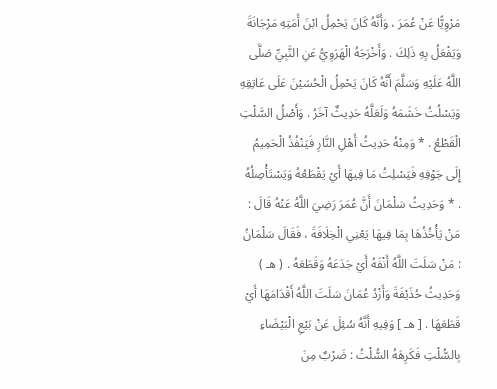مَرْوِيًّا عَنْ عُمَرَ ، وَأَنَّهُ كَانَ يَحْمِلُ ابْنَ أَمَتِهِ مَرْجَانَةَ وَيَفْعَلُ بِهِ ذَلِكَ . وَأَخْرَجَهُ الْهَرَوِيُّ عَنِ النَّبِيِّ صَلَّى اللَّهُ عَلَيْهِ وَسَلَّمَ أَنَّهُ كَانَ يَحْمِلُ الْحُسَيْنَ عَلَى عَاتِقِهِ وَيَسْلُتُ خَشَمَهُ وَلَعَلَّهُ حَدِيثٌ آخَرُ . وَأَصْلُ السَّلْتِ الْقَطْعُ . * وَمِنْهُ حَدِيثُ أَهْلِ النَّارِ فَيَنْفُذُ الْحَمِيمُ إِلَى جَوْفِهِ فَيَسْلِتُ مَا فِيهَا أَيْ يَقْطَعُهُ وَيَسْتَأْصِلُهُ . * وَحَدِيثُ سَلْمَانَ أَنَّ عُمَرَ رَضِيَ اللَّهُ عَنْهُ قَالَ : مَنْ يَأْخُذُهَا بِمَا فِيهَا يَعْنِي الْخِلَافَةَ ، فَقَالَ سَلْمَانُ : مَنْ سَلَتَ اللَّهُ أَنْفَهُ أَيْ جَدَعَهُ وَقَطَعَهُ . ( هـ ) وَحَدِيثُ حُذَيْفَةَ وَأَزْدُ عُمَانَ سَلَتَ اللَّهُ أَقْدَامَهَا أَيْ قَطَعَهَا . [ هـ ] وَفِيهِ أَنَّهُ سُئِلَ عَنْ بَيْعِ الْبَيْضَاءِ بِالسُّلْتِ فَكَرِهَهُ السُّلْتُ : ضَرْبٌ مِنَ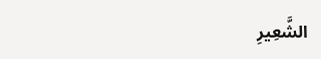الشَّعِيرِ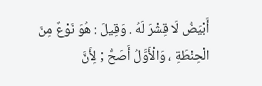أَبْيَضُ لَا قِشْرَ لَهُ . وَقِيلَ : هُوَ نَوْعٌ مِنَ الْحِنْطَةِ ، وَالْأَوَّلُ أَصَحُّ ; لِأَنَّ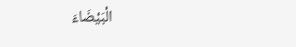الْبَيْضَاءَ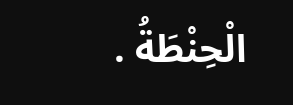الْحِنْطَةُ .